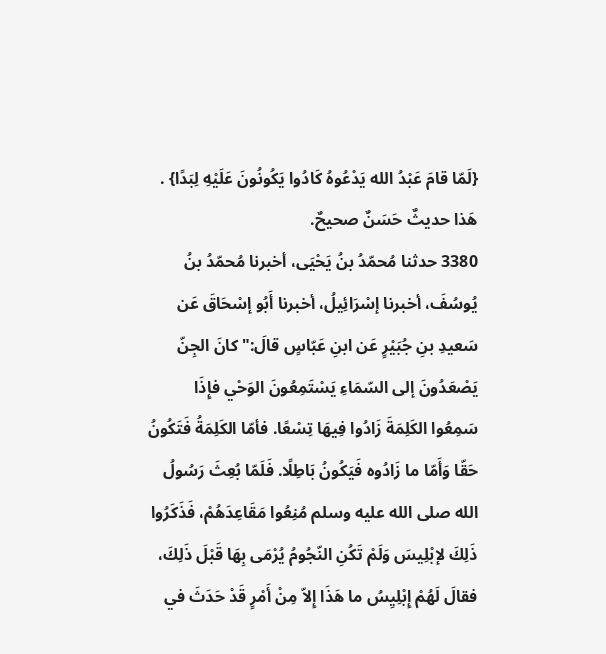{لَمّا قامَ عَبْدُ الله يَدْعُوهُ كَادُوا يَكُونُونَ عَلَيْهِ لِبَدًا} . هَذا حديثٌ حَسَنٌ صحيحٌ.
3380 حدثنا مُحمّدُ بنُ يَحْيَى، أخبرنا مُحمّدُ بنُ يُوسُفَ، أخبرنا إسْرَائِيلُ، أخبرنا أَبُو إسْحَاقَ عَن سَعيدِ بنِ جُبَيْرٍ عَن ابنِ عَبّاسٍ قالَ:"كانَ الجِنّ يَصْعَدُونَ إلى السّمَاءِ يَسْتَمِعُونَ الوَحْي فإِذَا سَمِعُوا الكَلِمَةَ زَادُوا فِيهَا تِسْعًا. فأمّا الكَلِمَةُ فَتَكُونُ حَقّا وَأَمّا ما زَادُوه فَيَكُونُ بَاطِلًا. فَلَمّا بُعِثَ رَسُولُ الله صلى الله عليه وسلم مُنِعُوا مَقَاعِدَهُمْ، فَذَكَرُوا ذَلِكَ لإبْلِيسَ وَلَمْ تَكُنِ النّجُومُ يُرْمَى بِهَا قَبْلَ ذَلِكَ، فقالَ لَهُمْ إِبْلِيِسُ ما هَذَا إِلاّ مِنْ أَمْرٍ قَدْ حَدَثَ في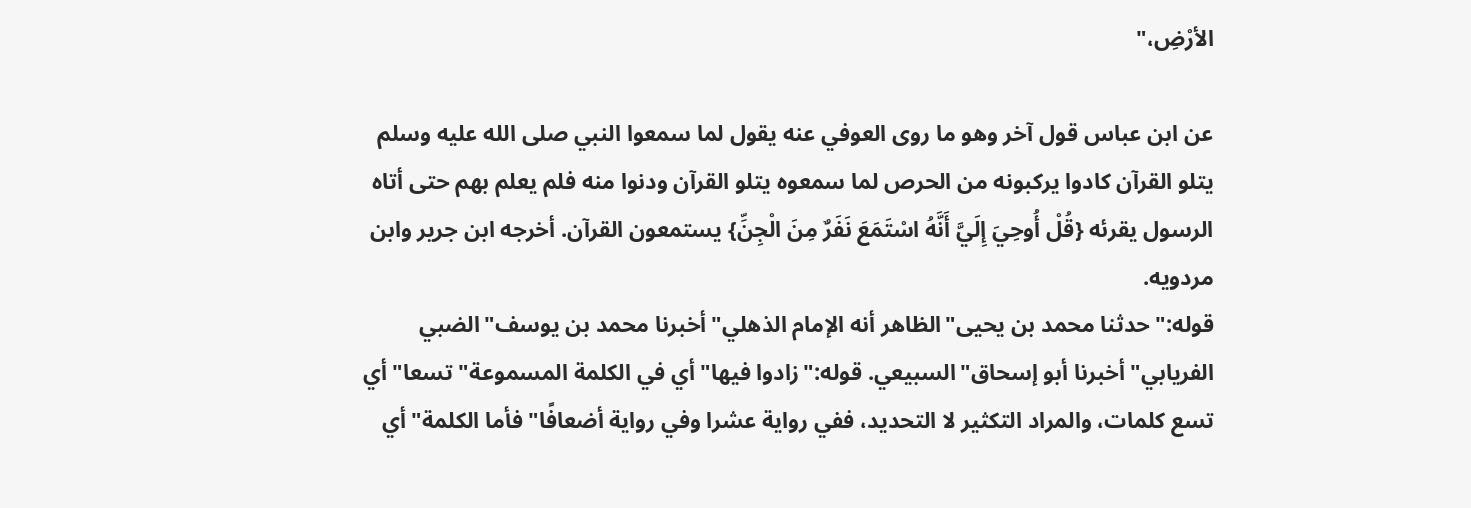الأرْضِ،"

عن ابن عباس قول آخر وهو ما روى العوفي عنه يقول لما سمعوا النبي صلى الله عليه وسلم يتلو القرآن كادوا يركبونه من الحرص لما سمعوه يتلو القرآن ودنوا منه فلم يعلم بهم حتى أتاه الرسول يقرئه {قُلْ أُوحِيَ إِلَيَّ أَنَّهُ اسْتَمَعَ نَفَرٌ مِنَ الْجِنِّ} يستمعون القرآن. أخرجه ابن جرير وابن مردويه.
قوله:"حدثنا محمد بن يحيى"الظاهر أنه الإمام الذهلي"أخبرنا محمد بن يوسف"الضبي الفريابي"أخبرنا أبو إسحاق"السبيعي. قوله:"زادوا فيها"أي في الكلمة المسموعة"تسعا"أي تسع كلمات، والمراد التكثير لا التحديد، ففي رواية عشرا وفي رواية أضعافًا"فأما الكلمة"أي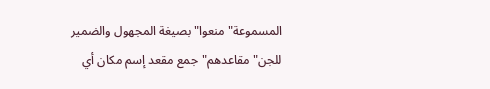المسموعة"منعوا"بصيغة المجهول والضمير للجن"مقاعدهم"جمع مقعد إسم مكان أي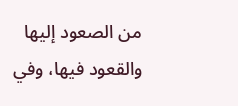من الصعود إليها والقعود فيها، وفي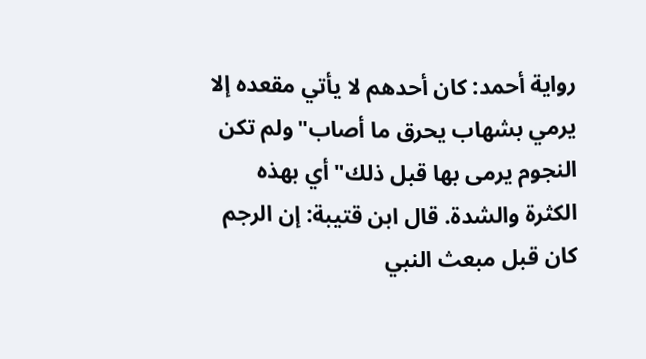رواية أحمد: كان أحدهم لا يأتي مقعده إلا يرمي بشهاب يحرق ما أصاب"ولم تكن النجوم يرمى بها قبل ذلك"أي بهذه الكثرة والشدة. قال ابن قتيبة: إن الرجم كان قبل مبعث النبي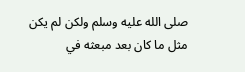صلى الله عليه وسلم ولكن لم يكن مثل ما كان بعد مبعثه في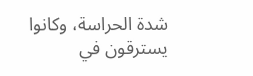شدة الحراسة، وكانوا يسترقون في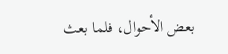بعض الأحوال، فلما بعث